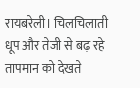रायबरेली। चिलचिलाती धूप और तेजी से बढ़ रहे तापमान को देखते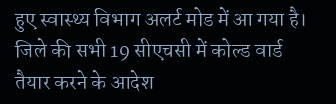हुए स्वास्थ्य विभाग अलर्ट मोड में आ गया है। जिले की सभी 19 सीएचसी में कोल्ड वार्ड तैयार करने के आदेश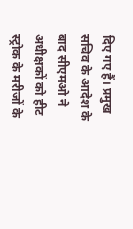दिए गए हैं। प्रमुख सचिव के आदेश के बाद सीएमओ ने अधीक्षकों को हीट स्ट्रोक के मरीजों के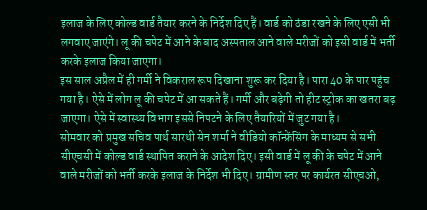इलाज के लिए कोल्ड वार्ड तैयार करने के निर्देश दिए हैं। वार्ड को ठंडा रखने के लिए एसी भी लगवाए जाएंगे। लू की चपेट में आने के बाद अस्पताल आने वाले मरीजों को इसी वार्ड में भर्ती करके इलाज किया जाएगा।
इस साल अप्रैल में ही गर्मी ने विकराल रूप दिखाना शुरू कर दिया है। पारा 40 के पार पहुंच गया है। ऐसे में लोग लू की चपेट में आ सकते हैं। गर्मी और बढ़ेगी तो हीट स्ट्रोक का खतरा बढ़ जाएगा। ऐसे में स्वास्थ्य विभाग इससे निपटने के लिए तैयारियों में जुट गया है।
सोमवार को प्रमुख सचिव पार्थ सारथी सेन शर्मा ने वीडियो कॉन्फ्रेंसिंग के माध्यम से सभी सीएचसी में कोल्ड वार्ड स्थापित कराने के आदेश दिए। इसी वार्ड में लू की के चपेट में आने वाले मरीजों को भर्ती करके इलाज के निर्देश भी दिए। ग्रामीण स्तर पर कार्यरत सीएचओ,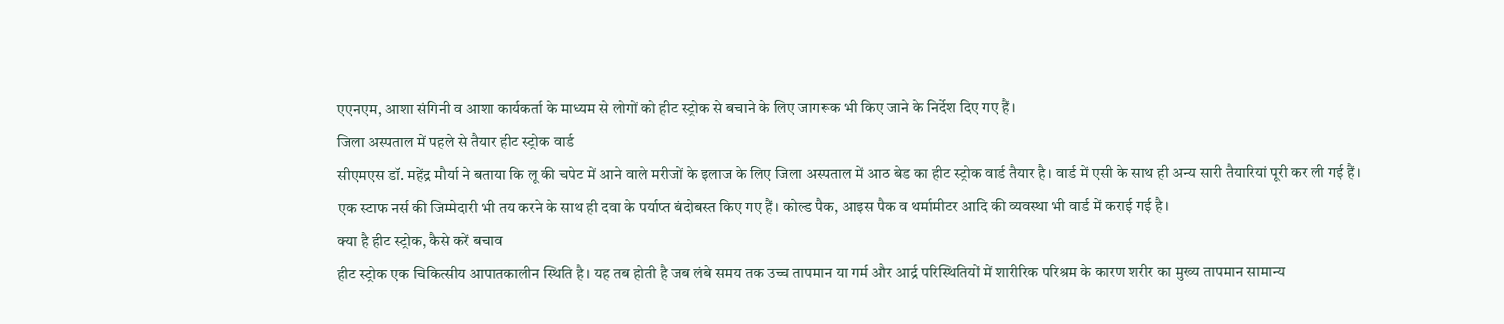एएनएम, आशा संगिनी व आशा कार्यकर्ता के माध्यम से लोगों को हीट स्ट्रोक से बचाने के लिए जागरूक भी किए जाने के निर्देश दिए गए हैं।
जिला अस्पताल में पहले से तैयार हीट स्ट्रोक वार्ड
सीएमएस डॉ. महेंद्र मौर्या ने बताया कि लू की चपेट में आने वाले मरीजों के इलाज के लिए जिला अस्पताल में आठ बेड का हीट स्ट्रोक वार्ड तैयार है। वार्ड में एसी के साथ ही अन्य सारी तैयारियां पूरी कर ली गई हैं। एक स्टाफ नर्स की जिम्मेदारी भी तय करने के साथ ही दवा के पर्याप्त बंदोबस्त किए गए हैं। कोल्ड पैक, आइस पैक व थर्मामीटर आदि की व्यवस्था भी वार्ड में कराई गई है।
क्या है हीट स्ट्रोक, कैसे करें बचाव
हीट स्ट्रोक एक चिकित्सीय आपातकालीन स्थिति है। यह तब होती है जब लंबे समय तक उच्च तापमान या गर्म और आर्द्र परिस्थितियों में शारीरिक परिश्रम के कारण शरीर का मुख्य तापमान सामान्य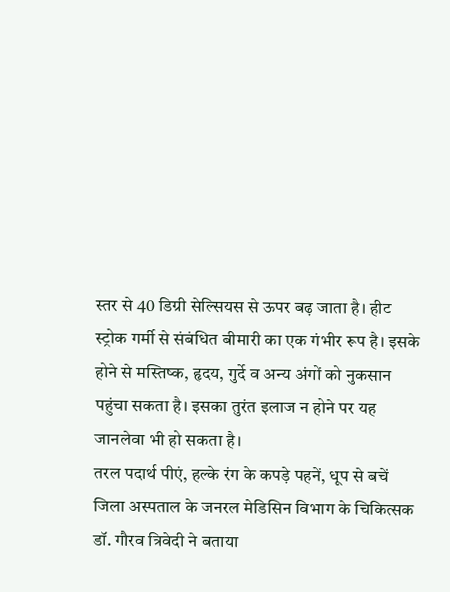स्तर से 40 डिग्री सेल्सियस से ऊपर बढ़ जाता है। हीट स्ट्रोक गर्मी से संबंधित बीमारी का एक गंभीर रूप है। इसके होने से मस्तिष्क, हृदय, गुर्दे व अन्य अंगों को नुकसान पहुंचा सकता है। इसका तुरंत इलाज न होने पर यह जानलेवा भी हो सकता है।
तरल पदार्थ पीएं, हल्के रंग के कपड़े पहनें, धूप से बचें
जिला अस्पताल के जनरल मेडिसिन विभाग के चिकित्सक डॉ. गौरव त्रिवेदी ने बताया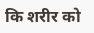कि शरीर को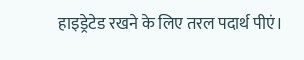हाइड्रेटेड रखने के लिए तरल पदार्थ पीएं।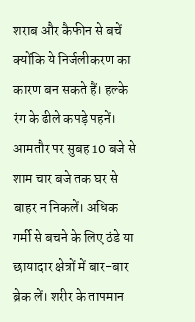शराब और कैफीन से बचें क्योंकि ये निर्जलीकरण का कारण बन सकते हैं। हल्के रंग के ढीले कपड़े पहनें। आमतौर पर सुबह 10 बजे से शाम चार बजे तक घर से बाहर न निकलें। अधिक गर्मी से बचने के लिए ठंडे या छायादार क्षेत्रों में बार-बार ब्रेक लें। शरीर के तापमान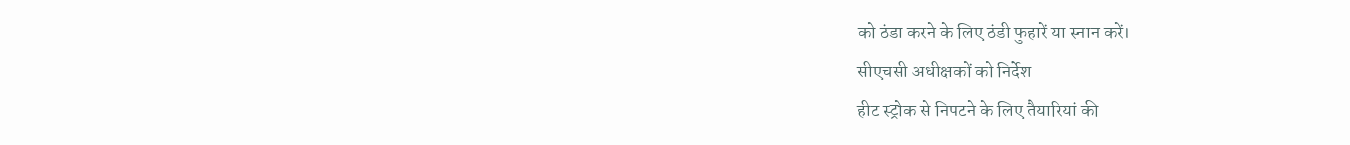को ठंडा करने के लिए ठंडी फुहारें या स्नान करें।
सीएचसी अधीक्षकों को निर्देश
हीट स्ट्रोक से निपटने के लिए तैयारियां की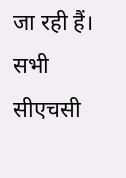जा रही हैं। सभी सीएचसी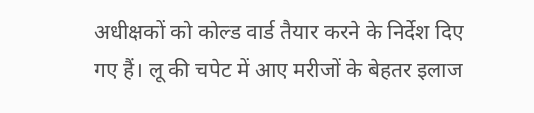अधीक्षकों को कोल्ड वार्ड तैयार करने के निर्देश दिए गए हैं। लू की चपेट में आए मरीजों के बेहतर इलाज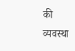की व्यवस्था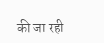की जा रही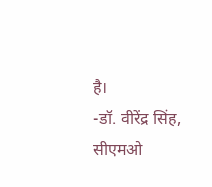है।
-डॉ. वीरेंद्र सिंह, सीएमओ